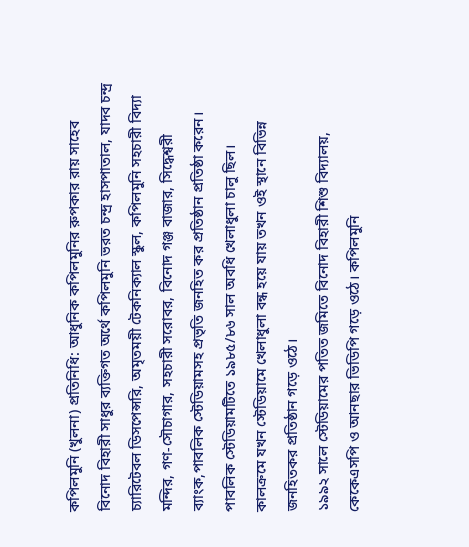কপিলমুনি (খুলনা) প্রতিনিধি: আধুনিক কপিলমুনির রুপকার রায় সাহেব বিনোদ বিহারী সাধুর ব্যক্তিগত অর্থে কপিলমুনি ভরত চন্দ্র হাসপাতাল, যাদব চন্দ্র চ্যারিটেবল ডিসপেন্সরি, অমৃতময়ী টেকনিক্যাল স্কুল, কপিলমুনি সহচারী বিদ্যা মন্দির, গণ-সৌচাগার, সহচারী সরোবর, বিনোদ গঞ্জ বাজার, সিদ্ধেশ্বরী ব্যাংক,পাবলিক স্টেডিয়ামসহ প্রভৃতি জনহিত কর প্রতিষ্ঠান প্রতিষ্ঠা করেন। পাবলিক স্টেডিয়ামটিতে ১৯৮৫/৮৬ সাল অবধি খেলাধুলা চালু ছিল।
কালক্রমে যখন স্টেডিয়ামে খেলাধুলা বন্ধ হয়ে যায় তখন ওই স্থানে বিভিন্ন জনহিতকর প্রতিষ্ঠান গড়ে ওঠে।
১৯৯২ সালে স্টেডিয়ামের পতিত জমিতে বিনোদ বিহারী শিশু বিদ্যালয়, কেকেএসপি ও আনছার ভিডিপি গড়ে ওঠে। কপিলমুনি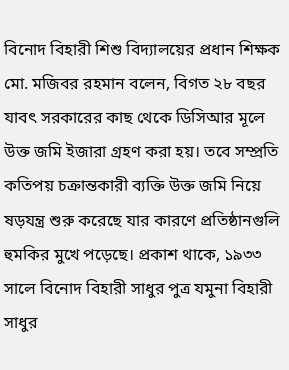বিনোদ বিহারী শিশু বিদ্যালয়ের প্রধান শিক্ষক মো. মজিবর রহমান বলেন, বিগত ২৮ বছর যাবৎ সরকারের কাছ থেকে ডিসিআর মূলে উক্ত জমি ইজারা গ্রহণ করা হয়। তবে সম্প্রতি কতিপয় চক্রান্তকারী ব্যক্তি উক্ত জমি নিয়ে ষড়যন্ত্র শুরু করেছে যার কারণে প্রতিষ্ঠানগুলি হুমকির মুখে পড়েছে। প্রকাশ থাকে, ১৯৩৩ সালে বিনোদ বিহারী সাধুর পুত্র যমুনা বিহারী সাধুর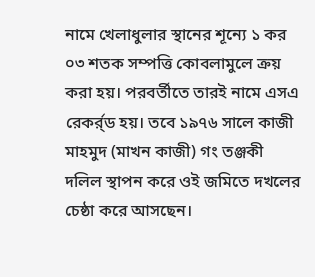নামে খেলাধুলার স্থানের শূন্যে ১ কর ০৩ শতক সম্পত্তি কোবলামুলে ক্রয় করা হয়। পরবর্তীতে তারই নামে এসএ রেকর্র্ড হয়। তবে ১৯৭৬ সালে কাজী মাহমুদ (মাখন কাজী) গং তঞ্জকী দলিল স্থাপন করে ওই জমিতে দখলের চেষ্ঠা করে আসছেন।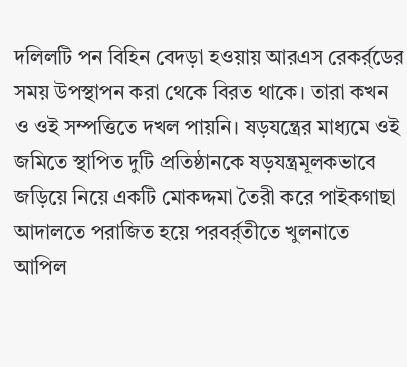দলিলটি পন বিহিন বেদড়া হওয়ায় আরএস রেকর্র্ডের সময় উপস্থাপন করা থেকে বিরত থাকে। তারা কখন ও ওই সম্পত্তিতে দখল পায়নি। ষড়যন্ত্রের মাধ্যমে ওই জমিতে স্থাপিত দুটি প্রতিষ্ঠানকে ষড়যন্ত্রমূলকভাবে জড়িয়ে নিয়ে একটি মোকদ্দমা তৈরী করে পাইকগাছা আদালতে পরাজিত হয়ে পরবর্র্তীতে খুলনাতে আপিল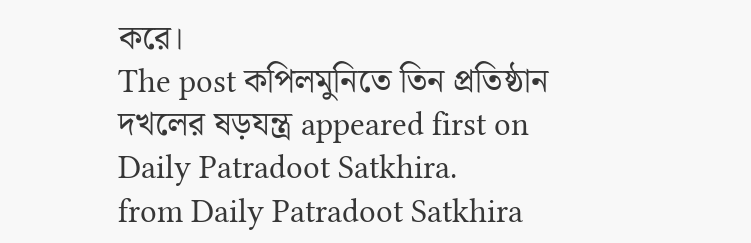করে।
The post কপিলমুনিতে তিন প্রতিষ্ঠান দখলের ষড়যন্ত্র appeared first on Daily Patradoot Satkhira.
from Daily Patradoot Satkhira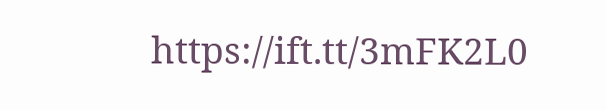https://ift.tt/3mFK2L0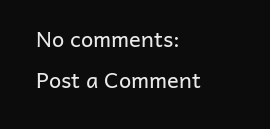No comments:
Post a Comment